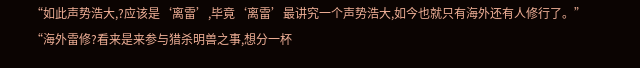“如此声势浩大,?应该是‘离雷’,毕竟‘离雷’最讲究一个声势浩大,如今也就只有海外还有人修行了。”
“海外雷修?看来是来参与猎杀明兽之事,想分一杯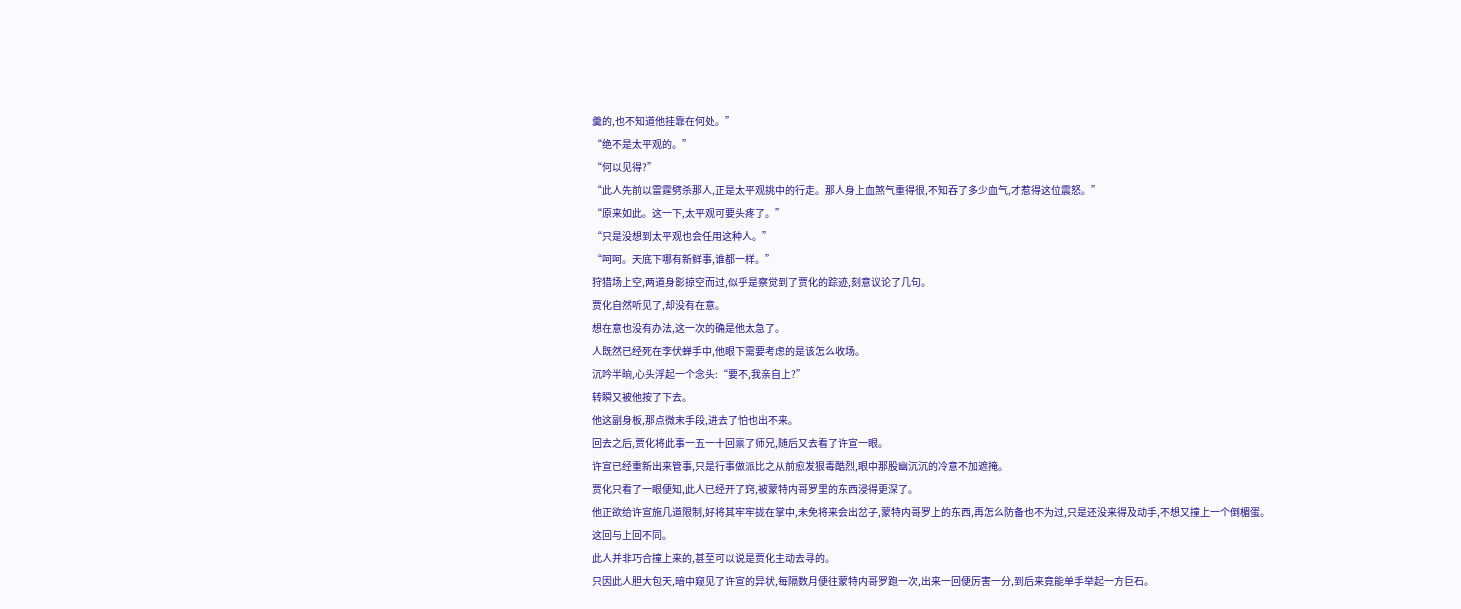羹的,也不知道他挂靠在何处。”
“绝不是太平观的。”
“何以见得?”
“此人先前以雷霆劈杀那人,正是太平观挑中的行走。那人身上血煞气重得很,不知吞了多少血气,才惹得这位震怒。”
“原来如此。这一下,太平观可要头疼了。”
“只是没想到太平观也会任用这种人。”
“呵呵。天底下哪有新鲜事,谁都一样。”
狩猎场上空,两道身影掠空而过,似乎是察觉到了贾化的踪迹,刻意议论了几句。
贾化自然听见了,却没有在意。
想在意也没有办法,这一次的确是他太急了。
人既然已经死在李伏蝉手中,他眼下需要考虑的是该怎么收场。
沉吟半晌,心头浮起一个念头:“要不,我亲自上?”
转瞬又被他按了下去。
他这副身板,那点微末手段,进去了怕也出不来。
回去之后,贾化将此事一五一十回禀了师兄,随后又去看了许宣一眼。
许宣已经重新出来管事,只是行事做派比之从前愈发狠毒酷烈,眼中那股幽沉沉的冷意不加遮掩。
贾化只看了一眼便知,此人已经开了窍,被蒙特内哥罗里的东西浸得更深了。
他正欲给许宣施几道限制,好将其牢牢拢在掌中,未免将来会出岔子,蒙特内哥罗上的东西,再怎么防备也不为过,只是还没来得及动手,不想又撞上一个倒楣蛋。
这回与上回不同。
此人并非巧合撞上来的,甚至可以说是贾化主动去寻的。
只因此人胆大包天,暗中窥见了许宣的异状,每隔数月便往蒙特内哥罗跑一次,出来一回便厉害一分,到后来竟能单手举起一方巨石。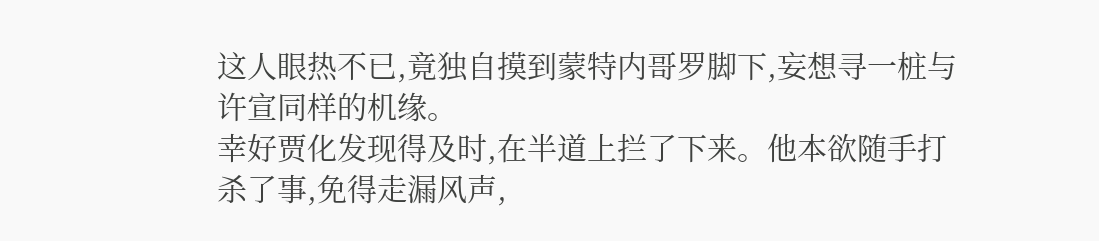这人眼热不已,竟独自摸到蒙特内哥罗脚下,妄想寻一桩与许宣同样的机缘。
幸好贾化发现得及时,在半道上拦了下来。他本欲随手打杀了事,免得走漏风声,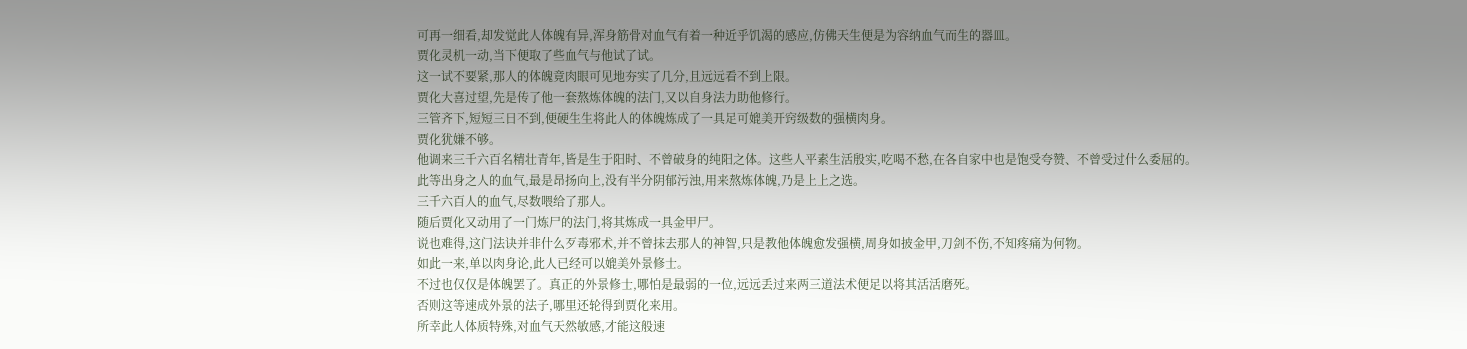可再一细看,却发觉此人体魄有异,浑身筋骨对血气有着一种近乎饥渴的感应,仿佛天生便是为容纳血气而生的器皿。
贾化灵机一动,当下便取了些血气与他试了试。
这一试不要紧,那人的体魄竟肉眼可见地夯实了几分,且远远看不到上限。
贾化大喜过望,先是传了他一套熬炼体魄的法门,又以自身法力助他修行。
三管齐下,短短三日不到,便硬生生将此人的体魄炼成了一具足可媲美开窍级数的强横肉身。
贾化犹嫌不够。
他调来三千六百名精壮青年,皆是生于阳时、不曾破身的纯阳之体。这些人平素生活殷实,吃喝不愁,在各自家中也是饱受夸赞、不曾受过什么委屈的。
此等出身之人的血气,最是昂扬向上,没有半分阴郁污浊,用来熬炼体魄,乃是上上之选。
三千六百人的血气,尽数喂给了那人。
随后贾化又动用了一门炼尸的法门,将其炼成一具金甲尸。
说也难得,这门法诀并非什么歹毒邪术,并不曾抹去那人的神智,只是教他体魄愈发强横,周身如披金甲,刀剑不伤,不知疼痛为何物。
如此一来,单以肉身论,此人已经可以媲美外景修士。
不过也仅仅是体魄罢了。真正的外景修士,哪怕是最弱的一位,远远丢过来两三道法术便足以将其活活磨死。
否则这等速成外景的法子,哪里还轮得到贾化来用。
所幸此人体质特殊,对血气天然敏感,才能这般速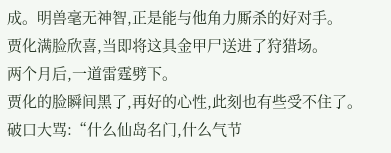成。明兽毫无神智,正是能与他角力厮杀的好对手。
贾化满脸欣喜,当即将这具金甲尸送进了狩猎场。
两个月后,一道雷霆劈下。
贾化的脸瞬间黑了,再好的心性,此刻也有些受不住了。
破口大骂:“什么仙岛名门,什么气节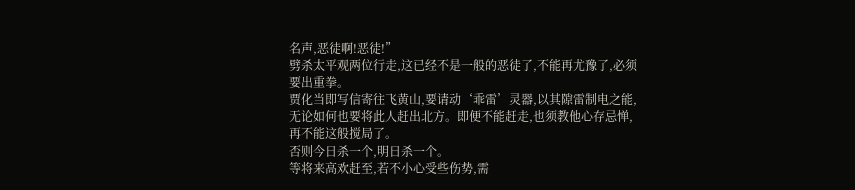名声,恶徒啊!恶徒!”
劈杀太平观两位行走,这已经不是一般的恶徒了,不能再尤豫了,必须要出重拳。
贾化当即写信寄往飞黄山,要请动‘乖雷’灵器,以其隙雷制电之能,无论如何也要将此人赶出北方。即便不能赶走,也须教他心存忌惮,再不能这般搅局了。
否则今日杀一个,明日杀一个。
等将来高欢赶至,若不小心受些伤势,需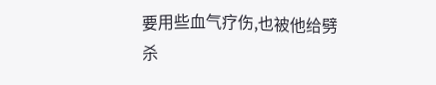要用些血气疗伤,也被他给劈杀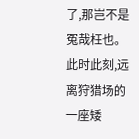了,那岂不是冤哉枉也。
此时此刻,远离狩猎场的一座矮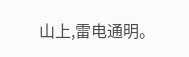山上,雷电通明。